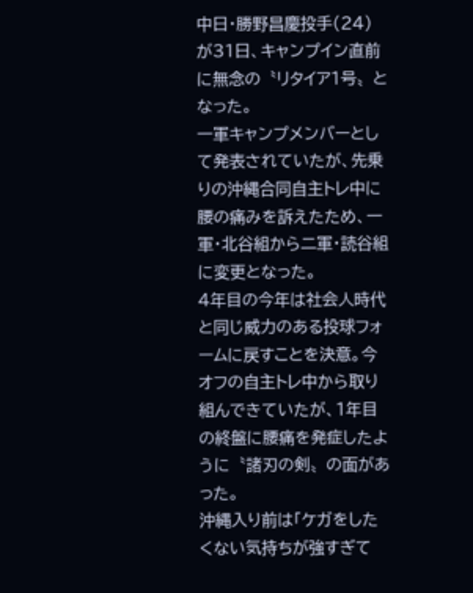中日・勝野昌慶投手(24)が31日、キャンプイン直前に無念の〝リタイア1号〟となった。
一軍キャンプメンバーとして発表されていたが、先乗りの沖縄合同自主トレ中に腰の痛みを訴えたため、一軍・北谷組から二軍・読谷組に変更となった。
4年目の今年は社会人時代と同じ威力のある投球フォームに戻すことを決意。今オフの自主トレ中から取り組んできていたが、1年目の終盤に腰痛を発症したように〝諸刃の剣〟の面があった。
沖縄入り前は「ケガをしたくない気持ちが強すぎて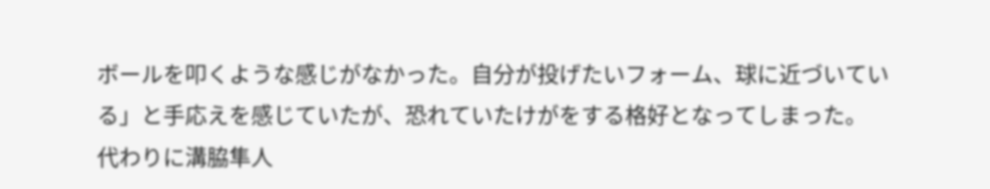ボールを叩くような感じがなかった。自分が投げたいフォーム、球に近づいている」と手応えを感じていたが、恐れていたけがをする格好となってしまった。
代わりに溝脇隼人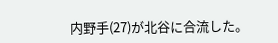内野手(27)が北谷に合流した。